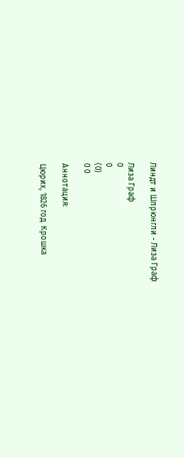Линдт и Шпрюнгли - Лиза Граф

Лиза Граф
0
0
(0)
0 0

Аннотация:

Цюрих, 1826 год. Крошка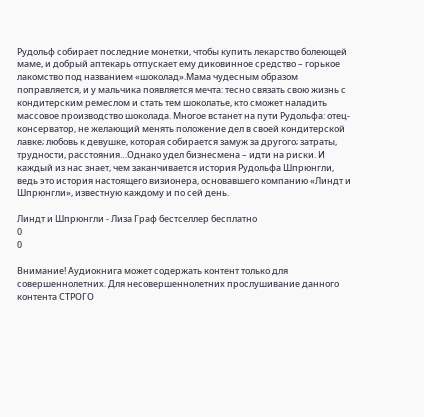Рудольф собирает последние монетки, чтобы купить лекарство болеющей маме, и добрый аптекарь отпускает ему диковинное средство – горькое лакомство под названием «шоколад».Мама чудесным образом поправляется, и у мальчика появляется мечта: тесно связать свою жизнь с кондитерским ремеслом и стать тем шоколатье, кто сможет наладить массовое производство шоколада. Многое встанет на пути Рудольфа: отец-консерватор, не желающий менять положение дел в своей кондитерской лавке; любовь к девушке, которая собирается замуж за другого; затраты, трудности, расстояния…Однако удел бизнесмена – идти на риски. И каждый из нас знает, чем заканчивается история Рудольфа Шпрюнгли, ведь это история настоящего визионера, основавшего компанию «Линдт и Шпрюнгли», известную каждому и по сей день.

Линдт и Шпрюнгли - Лиза Граф бестселлер бесплатно
0
0

Внимание! Аудиокнига может содержать контент только для совершеннолетних. Для несовершеннолетних прослушивание данного контента СТРОГО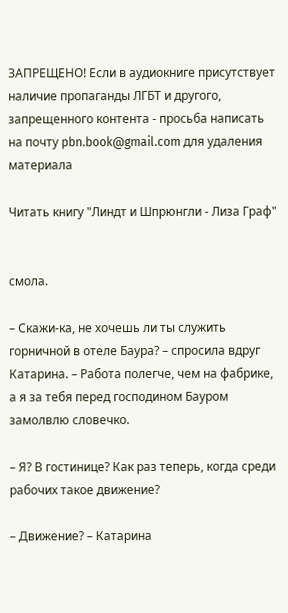ЗАПРЕЩЕНО! Если в аудиокниге присутствует наличие пропаганды ЛГБТ и другого, запрещенного контента - просьба написать на почту pbn.book@gmail.com для удаления материала

Читать книгу "Линдт и Шпрюнгли - Лиза Граф"


смола.

– Скажи-ка, не хочешь ли ты служить горничной в отеле Баура? – спросила вдруг Катарина. – Работа полегче, чем на фабрике, а я за тебя перед господином Бауром замолвлю словечко.

– Я? В гостинице? Как раз теперь, когда среди рабочих такое движение?

– Движение? – Катарина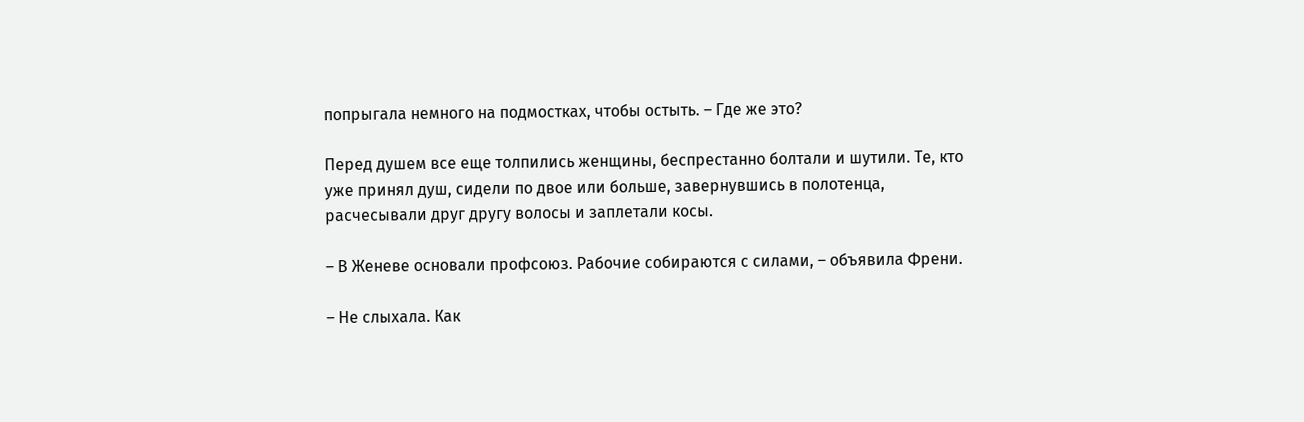попрыгала немного на подмостках, чтобы остыть. – Где же это?

Перед душем все еще толпились женщины, беспрестанно болтали и шутили. Те, кто уже принял душ, сидели по двое или больше, завернувшись в полотенца, расчесывали друг другу волосы и заплетали косы.

– В Женеве основали профсоюз. Рабочие собираются с силами, – объявила Френи.

– Не слыхала. Как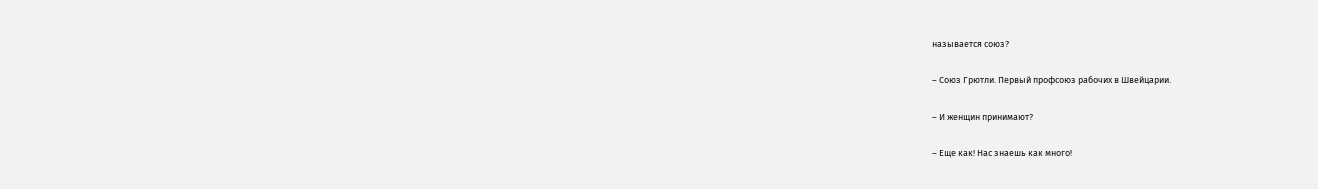называется союз?

– Союз Грютли. Первый профсоюз рабочих в Швейцарии.

– И женщин принимают?

– Еще как! Нас знаешь как много!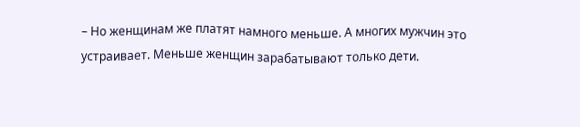– Но женщинам же платят намного меньше. А многих мужчин это устраивает. Меньше женщин зарабатывают только дети.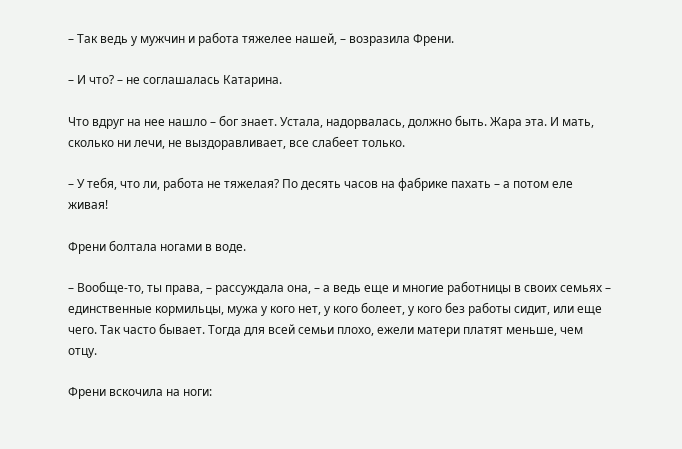– Так ведь у мужчин и работа тяжелее нашей, – возразила Френи.

– И что? – не соглашалась Катарина.

Что вдруг на нее нашло – бог знает. Устала, надорвалась, должно быть. Жара эта. И мать, сколько ни лечи, не выздоравливает, все слабеет только.

– У тебя, что ли, работа не тяжелая? По десять часов на фабрике пахать – а потом еле живая!

Френи болтала ногами в воде.

– Вообще-то, ты права, – рассуждала она, – а ведь еще и многие работницы в своих семьях – единственные кормильцы, мужа у кого нет, у кого болеет, у кого без работы сидит, или еще чего. Так часто бывает. Тогда для всей семьи плохо, ежели матери платят меньше, чем отцу.

Френи вскочила на ноги: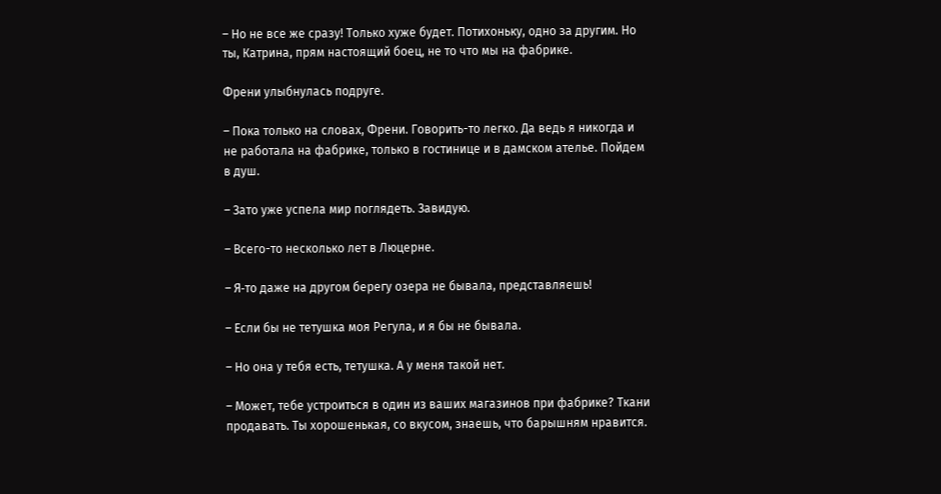– Но не все же сразу! Только хуже будет. Потихоньку, одно за другим. Но ты, Катрина, прям настоящий боец, не то что мы на фабрике.

Френи улыбнулась подруге.

– Пока только на словах, Френи. Говорить-то легко. Да ведь я никогда и не работала на фабрике, только в гостинице и в дамском ателье. Пойдем в душ.

– Зато уже успела мир поглядеть. Завидую.

– Всего-то несколько лет в Люцерне.

– Я‐то даже на другом берегу озера не бывала, представляешь!

– Если бы не тетушка моя Регула, и я бы не бывала.

– Но она у тебя есть, тетушка. А у меня такой нет.

– Может, тебе устроиться в один из ваших магазинов при фабрике? Ткани продавать. Ты хорошенькая, со вкусом, знаешь, что барышням нравится.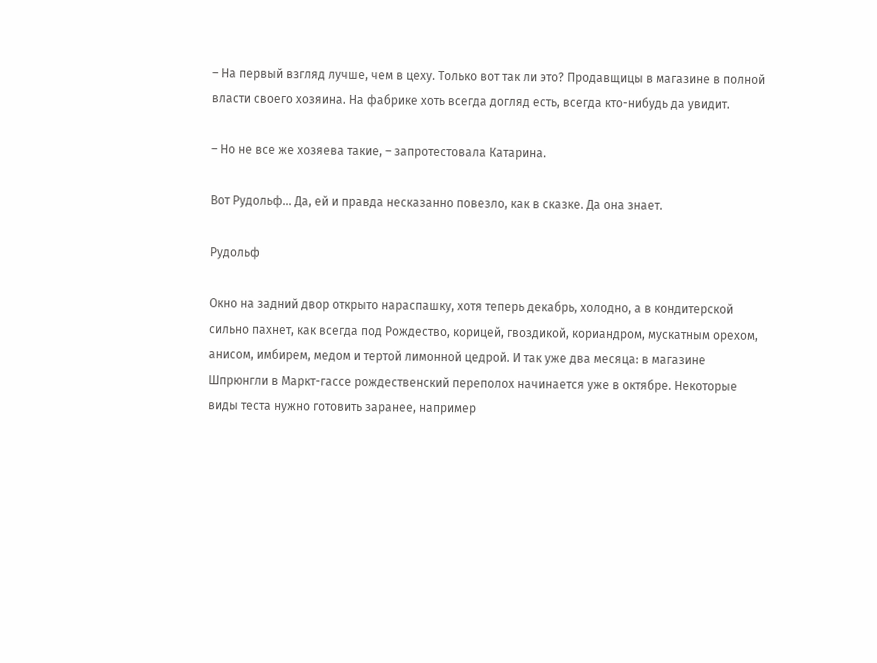– На первый взгляд лучше, чем в цеху. Только вот так ли это? Продавщицы в магазине в полной власти своего хозяина. На фабрике хоть всегда догляд есть, всегда кто-нибудь да увидит.

– Но не все же хозяева такие, – запротестовала Катарина.

Вот Рудольф… Да, ей и правда несказанно повезло, как в сказке. Да она знает.

Рудольф

Окно на задний двор открыто нараспашку, хотя теперь декабрь, холодно, а в кондитерской сильно пахнет, как всегда под Рождество, корицей, гвоздикой, кориандром, мускатным орехом, анисом, имбирем, медом и тертой лимонной цедрой. И так уже два месяца: в магазине Шпрюнгли в Маркт-гассе рождественский переполох начинается уже в октябре. Некоторые виды теста нужно готовить заранее, например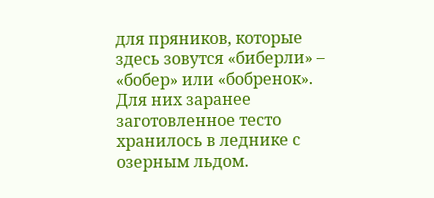для пряников, которые здесь зовутся «биберли» – «бобер» или «бобренок». Для них заранее заготовленное тесто хранилось в леднике с озерным льдом.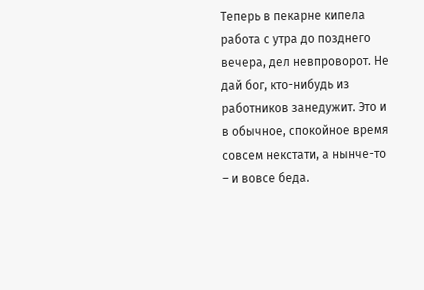Теперь в пекарне кипела работа с утра до позднего вечера, дел невпроворот. Не дай бог, кто-нибудь из работников занедужит. Это и в обычное, спокойное время совсем некстати, а нынче-то – и вовсе беда.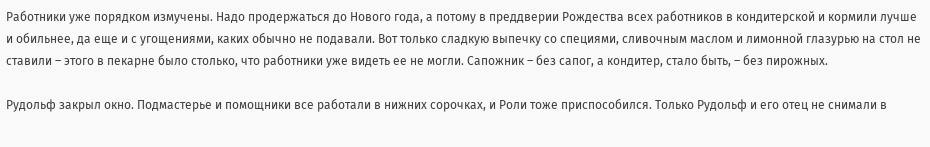Работники уже порядком измучены. Надо продержаться до Нового года, а потому в преддверии Рождества всех работников в кондитерской и кормили лучше и обильнее, да еще и с угощениями, каких обычно не подавали. Вот только сладкую выпечку со специями, сливочным маслом и лимонной глазурью на стол не ставили – этого в пекарне было столько, что работники уже видеть ее не могли. Сапожник – без сапог, а кондитер, стало быть, – без пирожных.

Рудольф закрыл окно. Подмастерье и помощники все работали в нижних сорочках, и Роли тоже приспособился. Только Рудольф и его отец не снимали в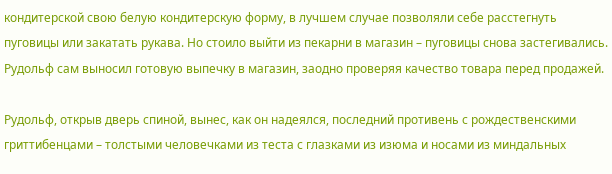кондитерской свою белую кондитерскую форму, в лучшем случае позволяли себе расстегнуть пуговицы или закатать рукава. Но стоило выйти из пекарни в магазин – пуговицы снова застегивались. Рудольф сам выносил готовую выпечку в магазин, заодно проверяя качество товара перед продажей.

Рудольф, открыв дверь спиной, вынес, как он надеялся, последний противень с рождественскими гриттибенцами – толстыми человечками из теста с глазками из изюма и носами из миндальных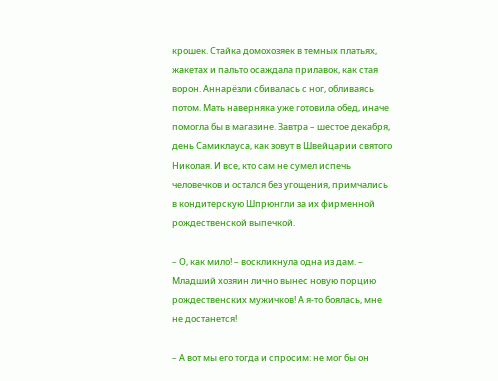крошек. Стайка домохозяек в темных платьях, жакетах и пальто осаждала прилавок, как стая ворон. Аннарёзли сбивалась с ног, обливаясь потом. Мать наверняка уже готовила обед, иначе помогла бы в магазине. Завтра – шестое декабря, день Самиклауса, как зовут в Швейцарии святого Николая. И все, кто сам не сумел испечь человечков и остался без угощения, примчались в кондитерскую Шпрюнгли за их фирменной рождественской выпечкой.

– О, как мило! – воскликнула одна из дам. – Младший хозяин лично вынес новую порцию рождественских мужичков! А я-то боялась, мне не достанется!

– А вот мы его тогда и спросим: не мог бы он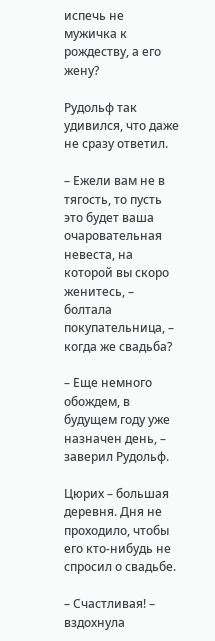испечь не мужичка к рождеству, а его жену?

Рудольф так удивился, что даже не сразу ответил.

– Ежели вам не в тягость, то пусть это будет ваша очаровательная невеста, на которой вы скоро женитесь, – болтала покупательница, – когда же свадьба?

– Еще немного обождем, в будущем году уже назначен день, – заверил Рудольф.

Цюрих – большая деревня. Дня не проходило, чтобы его кто-нибудь не спросил о свадьбе.

– Счастливая! – вздохнула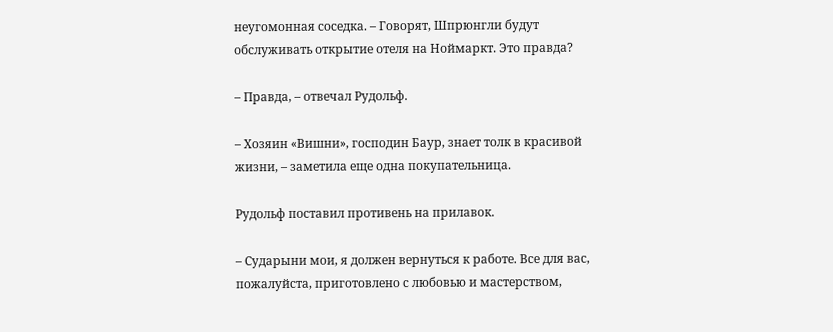неугомонная соседка. – Говорят, Шпрюнгли будут обслуживать открытие отеля на Ноймаркт. Это правда?

– Правда, – отвечал Рудольф.

– Хозяин «Вишни», господин Баур, знает толк в красивой жизни, – заметила еще одна покупательница.

Рудольф поставил противень на прилавок.

– Сударыни мои, я должен вернуться к работе. Все для вас, пожалуйста, приготовлено с любовью и мастерством,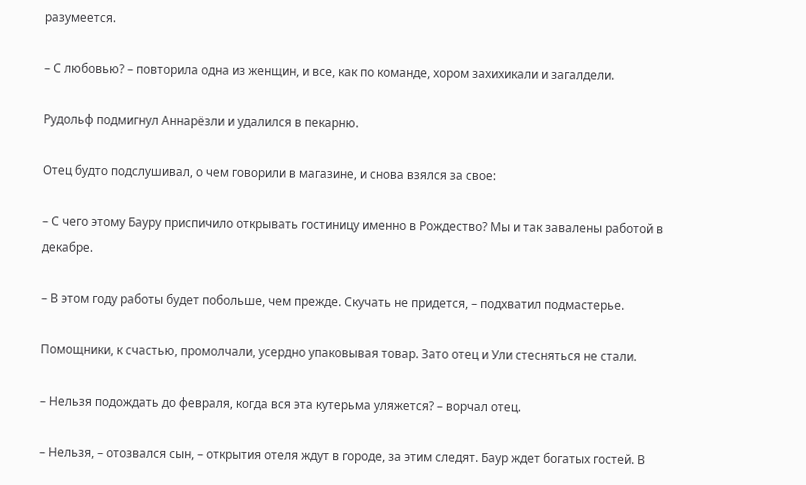разумеется.

– С любовью? – повторила одна из женщин, и все, как по команде, хором захихикали и загалдели.

Рудольф подмигнул Аннарёзли и удалился в пекарню.

Отец будто подслушивал, о чем говорили в магазине, и снова взялся за свое:

– С чего этому Бауру приспичило открывать гостиницу именно в Рождество? Мы и так завалены работой в декабре.

– В этом году работы будет побольше, чем прежде. Скучать не придется, – подхватил подмастерье.

Помощники, к счастью, промолчали, усердно упаковывая товар. Зато отец и Ули стесняться не стали.

– Нельзя подождать до февраля, когда вся эта кутерьма уляжется? – ворчал отец.

– Нельзя, – отозвался сын, – открытия отеля ждут в городе, за этим следят. Баур ждет богатых гостей. В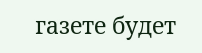газете будет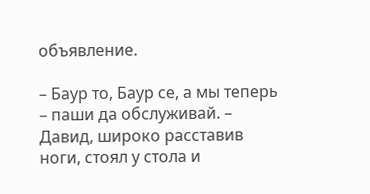объявление.

– Баур то, Баур се, а мы теперь – паши да обслуживай. – Давид, широко расставив ноги, стоял у стола и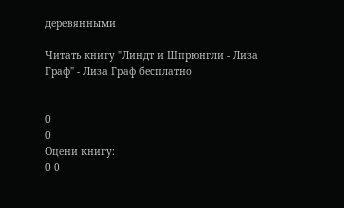деревянными

Читать книгу "Линдт и Шпрюнгли - Лиза Граф" - Лиза Граф бесплатно


0
0
Оцени книгу:
0 0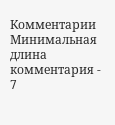Комментарии
Минимальная длина комментария - 7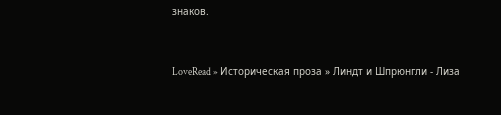знаков.


LoveRead » Историческая проза » Линдт и Шпрюнгли - Лиза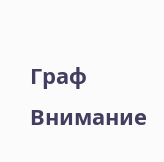Граф
Внимание